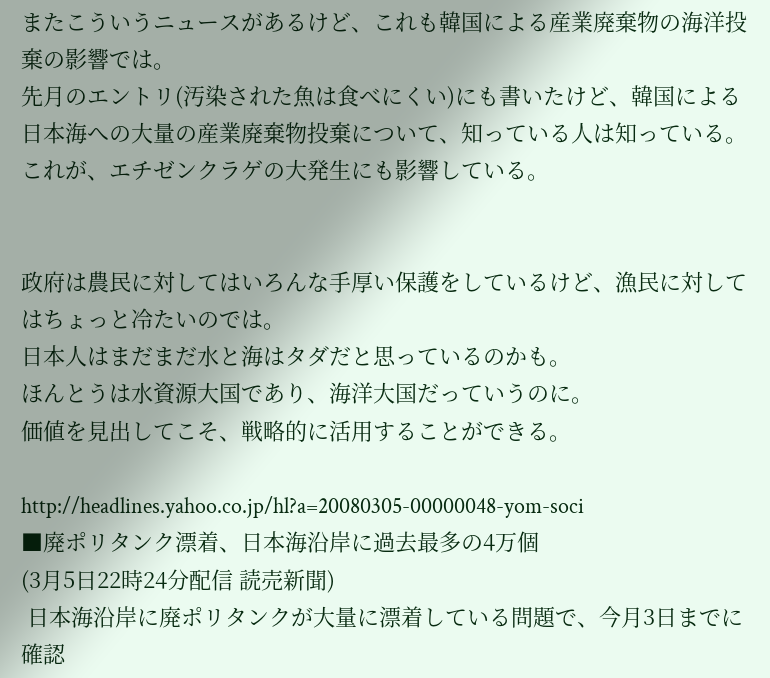またこういうニュースがあるけど、これも韓国による産業廃棄物の海洋投棄の影響では。
先月のエントリ(汚染された魚は食べにくい)にも書いたけど、韓国による日本海への大量の産業廃棄物投棄について、知っている人は知っている。
これが、エチゼンクラゲの大発生にも影響している。


政府は農民に対してはいろんな手厚い保護をしているけど、漁民に対してはちょっと冷たいのでは。
日本人はまだまだ水と海はタダだと思っているのかも。
ほんとうは水資源大国であり、海洋大国だっていうのに。
価値を見出してこそ、戦略的に活用することができる。

http://headlines.yahoo.co.jp/hl?a=20080305-00000048-yom-soci
■廃ポリタンク漂着、日本海沿岸に過去最多の4万個
(3月5日22時24分配信 読売新聞)
 日本海沿岸に廃ポリタンクが大量に漂着している問題で、今月3日までに確認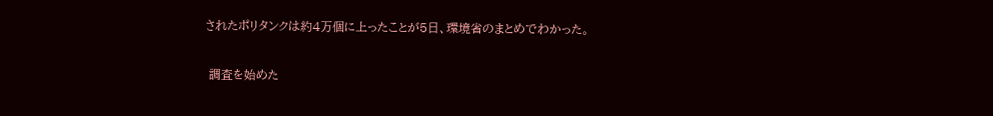されたポリタンクは約4万個に上ったことが5日、環境省のまとめでわかった。

 調査を始めた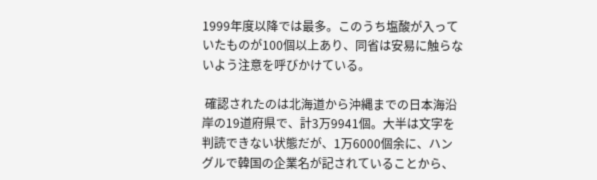1999年度以降では最多。このうち塩酸が入っていたものが100個以上あり、同省は安易に触らないよう注意を呼びかけている。

 確認されたのは北海道から沖縄までの日本海沿岸の19道府県で、計3万9941個。大半は文字を判読できない状態だが、1万6000個余に、ハングルで韓国の企業名が記されていることから、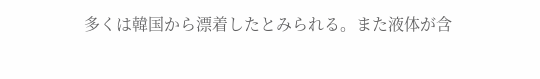多くは韓国から漂着したとみられる。また液体が含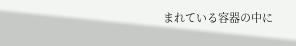まれている容器の中に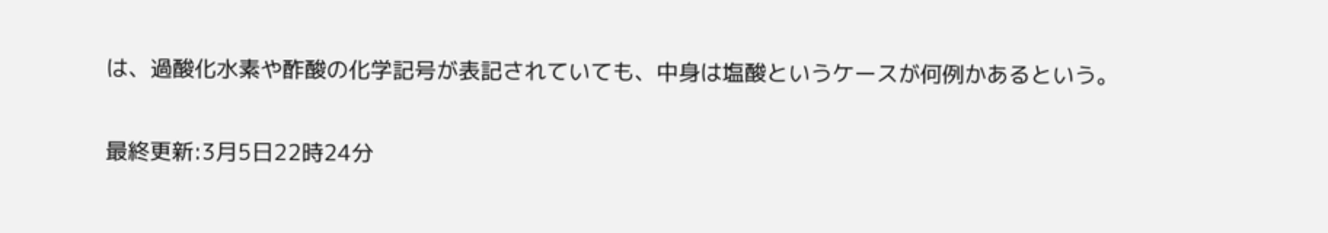は、過酸化水素や酢酸の化学記号が表記されていても、中身は塩酸というケースが何例かあるという。

最終更新:3月5日22時24分